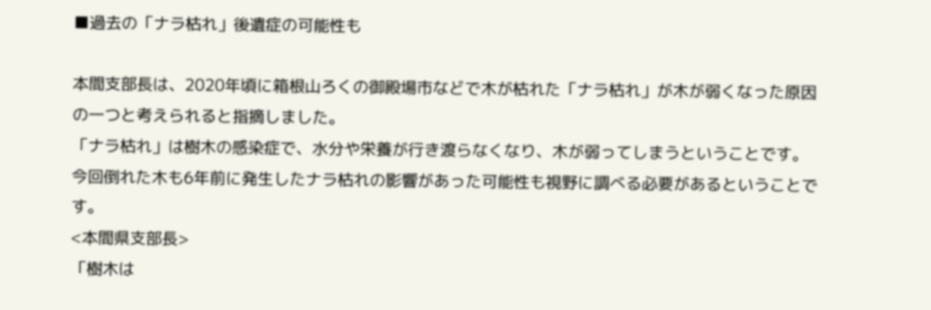■過去の「ナラ枯れ」後遺症の可能性も

本間支部長は、2020年頃に箱根山ろくの御殿場市などで木が枯れた「ナラ枯れ」が木が弱くなった原因の一つと考えられると指摘しました。
「ナラ枯れ」は樹木の感染症で、水分や栄養が行き渡らなくなり、木が弱ってしまうということです。
今回倒れた木も6年前に発生したナラ枯れの影響があった可能性も視野に調べる必要があるということです。
<本間県支部長>
「樹木は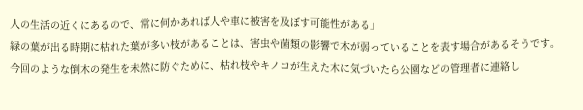人の生活の近くにあるので、常に何かあれば人や車に被害を及ぼす可能性がある」
緑の葉が出る時期に枯れた葉が多い枝があることは、害虫や菌類の影響で木が弱っていることを表す場合があるそうです。
今回のような倒木の発生を未然に防ぐために、枯れ枝やキノコが生えた木に気づいたら公園などの管理者に連絡し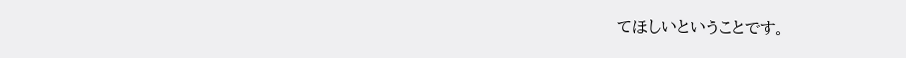てほしいということです。